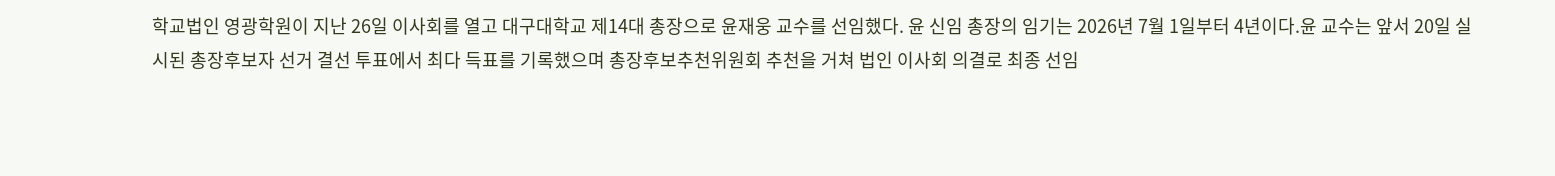학교법인 영광학원이 지난 26일 이사회를 열고 대구대학교 제14대 총장으로 윤재웅 교수를 선임했다. 윤 신임 총장의 임기는 2026년 7월 1일부터 4년이다.윤 교수는 앞서 20일 실시된 총장후보자 선거 결선 투표에서 최다 득표를 기록했으며 총장후보추천위원회 추천을 거쳐 법인 이사회 의결로 최종 선임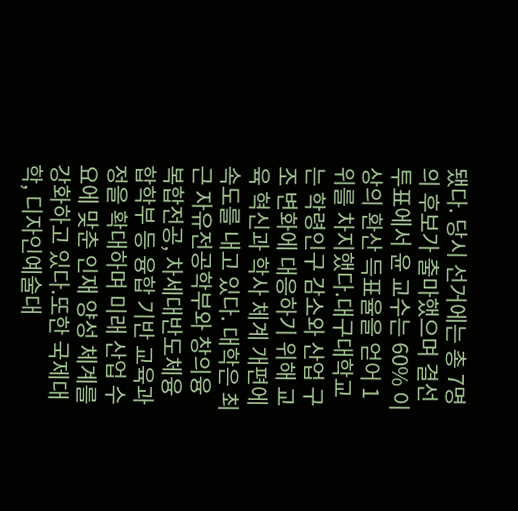됐다. 당시 선거에는 총 7명의 후보가 출마했으며 결선 투표에서 윤 교수는 60% 이상의 환산 득표율을 얻어 1위를 차지했다.대구대학교는 학령인구 감소와 산업 구조 변화에 대응하기 위해 교육 혁신과 학사 체계 개편에 속도를 내고 있다. 대학은 최근 자유전공학부와 창의융복합전공, 차세대반도체융합학부 등 융합 기반 교육과정을 확대하며 미래 산업 수요에 맞춘 인재 양성 체계를 강화하고 있다.또한 국제대학, 디자인예술대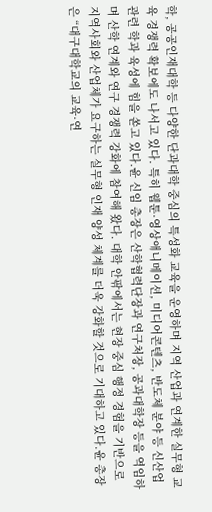학, 공공인재대학 등 다양한 단과대학 중심의 특성화 교육을 운영하며 지역 산업과 연계한 실무형 교육 경쟁력 확보에도 나서고 있다. 특히 웹툰·영상애니메이션, 미디어콘텐츠, 반도체 분야 등 신산업 관련 학과 육성에 힘을 쏟고 있다.윤 신임 총장은 산학협력단장과 연구처장, 공과대학장 등을 역임하며 산학 연계와 연구 경쟁력 강화에 참여해 왔다. 대학 안팎에서는 현장 중심 행정 경험을 기반으로 지역사회와 산업체가 요구하는 실무형 인재 양성 체계를 더욱 강화할 것으로 기대하고 있다.윤 총장은 “대구대학교의 교육·연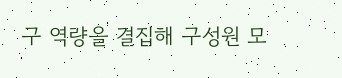구 역량을 결집해 구성원 모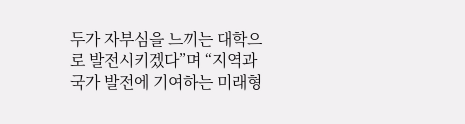두가 자부심을 느끼는 대학으로 발전시키겠다”며 “지역과 국가 발전에 기여하는 미래형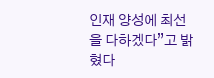인재 양성에 최선을 다하겠다”고 밝혔다